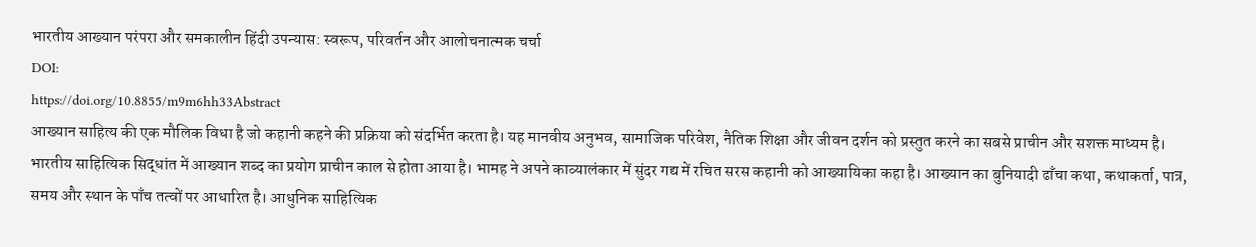भारतीय आख्यान परंपरा और समकालीन हिंदी उपन्यास: स्वरूप, परिवर्तन और आलोचनात्मक चर्चा
DOI:
https://doi.org/10.8855/m9m6hh33Abstract
आख्यान साहित्य की एक मौलिक विधा है जो कहानी कहने की प्रक्रिया को संदर्भित करता है। यह मानवीय अनुभव, सामाजिक परिवेश, नैतिक शिक्षा और जीवन दर्शन को प्रस्तुत करने का सबसे प्राचीन और सशक्त माध्यम है। भारतीय साहित्यिक सिद्धांत में आख्यान शब्द का प्रयोग प्राचीन काल से होता आया है। भामह ने अपने काव्यालंकार में सुंदर गद्य में रचित सरस कहानी को आख्यायिका कहा है। आख्यान का बुनियादी ढाँचा कथा, कथाकर्ता, पात्र, समय और स्थान के पाँच तत्वों पर आधारित है। आधुनिक साहित्यिक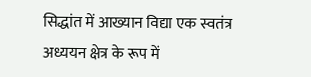सिद्धांत में आख्यान विद्या एक स्वतंत्र अध्ययन क्षेत्र के रूप में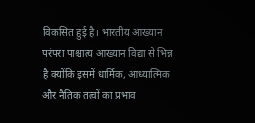विकसित हुई है। भारतीय आख्यान परंपरा पाश्चात्य आख्यान विद्या से भिन्न है क्योंकि इसमें धार्मिक, आध्यात्मिक और नैतिक तत्वों का प्रभाव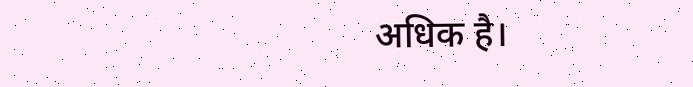अधिक है।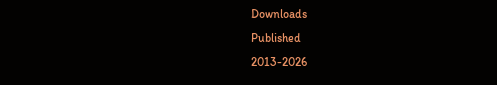Downloads
Published
2013-2026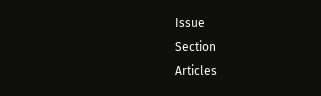Issue
Section
Articles